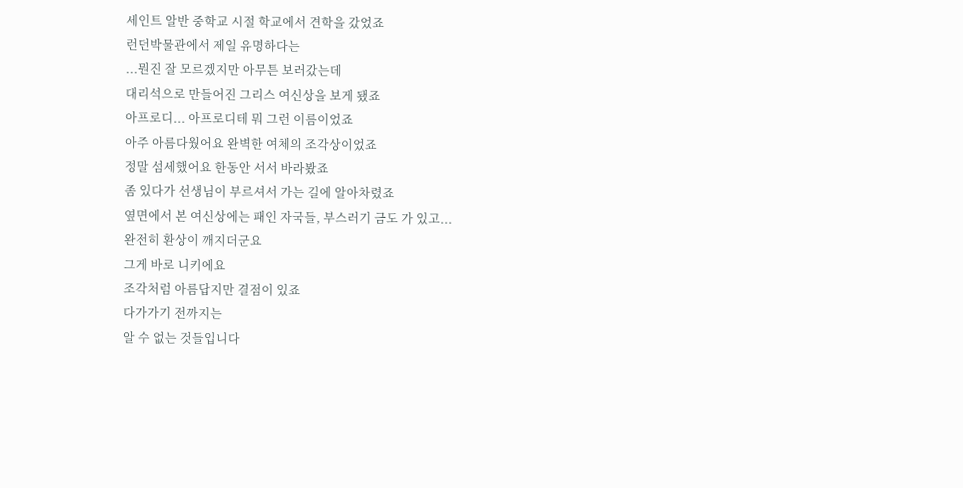세인트 알반 중학교 시절 학교에서 견학을 갔었죠
런던박물관에서 제일 유명하다는
...뭔진 잘 모르겠지만 아무튼 보러갔는데
대리석으로 만들어진 그리스 여신상을 보게 됐죠
아프로디... 아프로디테 뭐 그런 이름이었죠
아주 아름다웠어요 완벽한 여체의 조각상이었죠
정말 섬세했어요 한동안 서서 바라봤죠
좀 있다가 선생님이 부르셔서 가는 길에 알아차렸죠
옆면에서 본 여신상에는 패인 자국들, 부스러기 금도 가 있고...
완전히 환상이 깨지더군요
그게 바로 니키에요
조각처럼 아름답지만 결점이 있죠
다가가기 전까지는
알 수 없는 것들입니다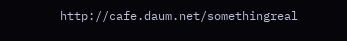http://cafe.daum.net/somethingreal